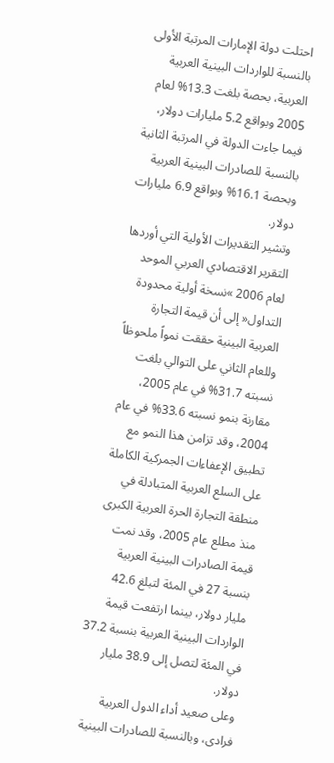احتلت دولة الإمارات المرتبة الأولى بالنسبة للواردات البينية العربية العربية، بحصة بلغت 13.3% لعام 2005 وبواقع 5.2 مليارات دولار، فيما جاءت الدولة في المرتبة الثانية بالنسبة للصادرات البينية العربية وبحصة 16.1% وبواقع 6.9 مليارات دولار.
وتشير التقديرات الأولية التي أوردها التقرير الاقتصادي العربي الموحد لعام 2006 »نسخة أولية محدودة التداول« إلى أن قيمة التجارة العربية البينية حققت نمواً ملحوظاً وللعام الثاني على التوالي بلغت نسبته 31.7% في عام 2005، مقارنة بنمو نسبته 33.6% في عام 2004، وقد تزامن هذا النمو مع تطبيق الإعفاءات الجمركية الكاملة على السلع العربية المتبادلة في منطقة التجارة الحرة العربية الكبرى منذ مطلع عام 2005، وقد نمت قيمة الصادرات البينية العربية بنسبة 27 في المئة لتبلغ 42.6 مليار دولار، بينما ارتفعت قيمة الواردات البينية العربية بنسبة 37.2 في المئة لتصل إلى 38.9 مليار دولار.
وعلى صعيد أداء الدول العربية فرادى، وبالنسبة للصادرات البينية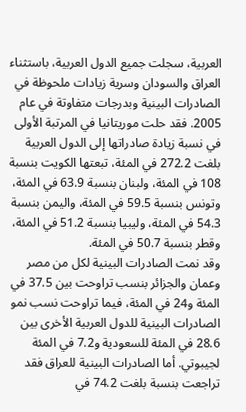العربية، سجلت جميع الدول العربية، باستثناء العراق والسودان وسرية زيادات ملحوظة في الصادرات البينية وبدرجات متفاوتة في عام 2005. فقد حلت موريتانيا في المرتبة الأولى في نسبة زيادة صادراتها إلى الدول العربية بلغت 272.2 في المئة، تبعتها الكويت بنسبة 108 في المئة، ولبنان بنسبة 63.9 في المئة، وتونس بنسبة 59.5 في المئة، واليمن بنسبة 54.3 في المئة، وليبيا بنسبة 51.2 في المئة، وقطر بنسبة 50.7 في المئة.
وقد نمت الصادرات البينية لكل من مصر وعمان والجزائر بنسب تراوحت بين 37.5 في المئة و24 في المئة، فيما تراوحت نسب نمو الصادرات البينية للدول العربية الأخرى بين 28.6 في المئة للسعودية و7.2 في المئة لجيبوتي. أما الصادرات البينية للعراق فقد تراجعت بنسبة بلغت 74.2 في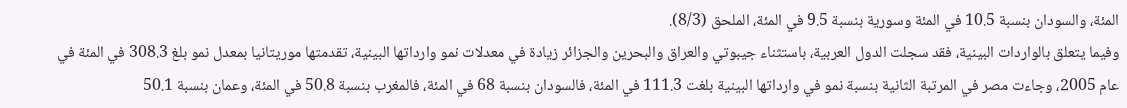المئة، والسودان بنسبة 10.5 في المئة وسورية بنسبة 9.5 في المئة، الملحق (8/3).
وفيما يتعلق بالواردات البينية، فقد سجلت الدول العربية، باستثناء جيبوتي والعراق والبحرين والجزائر زيادة في معدلات نمو وارداتها البينية، تقدمتها موريتانيا بمعدل نمو بلغ 308.3 في المئة في عام 2005، وجاءت مصر في المرتبة الثانية بنسبة نمو في وارداتها البينية بلغت 111.3 في المئة، فالسودان بنسبة 68 في المئة، فالمغرب بنسبة 50.8 في المئة، وعمان بنسبة 50.1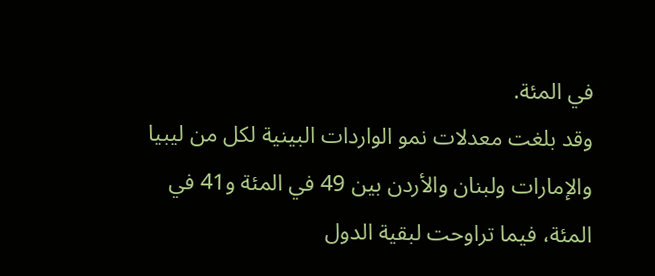في المئة.
وقد بلغت معدلات نمو الواردات البينية لكل من ليبيا والإمارات ولبنان والأردن بين 49 في المئة و41 في المئة، فيما تراوحت لبقية الدول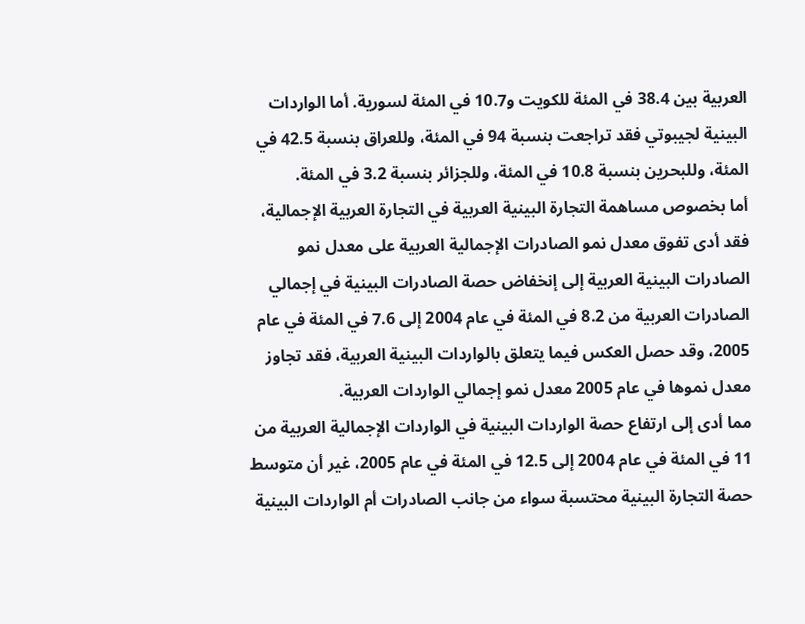العربية بين 38.4 في المئة للكويت و10.7 في المئة لسورية. أما الواردات البينية لجيبوتي فقد تراجعت بنسبة 94 في المئة، وللعراق بنسبة 42.5 في المئة، وللبحرين بنسبة 10.8 في المئة، وللجزائر بنسبة 3.2 في المئة.
أما بخصوص مساهمة التجارة البينية العربية في التجارة العربية الإجمالية، فقد أدى تفوق معدل نمو الصادرات الإجمالية العربية على معدل نمو الصادرات البينية العربية إلى إنخفاض حصة الصادرات البينية في إجمالي الصادرات العربية من 8.2 في المئة في عام 2004 إلى 7.6 في المئة في عام 2005، وقد حصل العكس فيما يتعلق بالواردات البينية العربية، فقد تجاوز معدل نموها في عام 2005 معدل نمو إجمالي الواردات العربية.
مما أدى إلى ارتفاع حصة الواردات البينية في الواردات الإجمالية العربية من 11 في المئة في عام 2004 إلى 12.5 في المئة في عام 2005، غير أن متوسط حصة التجارة البينية محتسبة سواء من جانب الصادرات أم الواردات البينية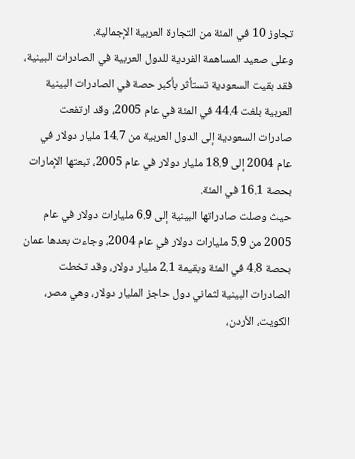تجاوز 10 في المئة من التجارة العربية الإجمالية.
وعلى صعيد المساهمة الفردية للدول العربية في الصادرات البينية، فقد بقيت السعودية تستأثر بأكبر حصة في الصادرات البينية العربية بلغت 44.4 في المئة في عام 2005، وقد ارتفعت صادرات السعودية إلى الدول العربية من 14.7 مليار دولار في عام 2004 إلى 18.9 مليار دولار في عام 2005، تبعتها الإمارات بحصة 16.1 في المئة.
حيث وصلت صادراتها البينية إلى 6.9 مليارات دولار في عام 2005 من 5.9 مليارات دولار في عام 2004، وجاءت بعدها عمان بحصة 4.8 في المئة وبقيمة 2.1 مليار دولار، وقد تخطت الصادرات البينية لثماني دول حاجز المليار دولار، وهي مصر، الكويت، الأردن،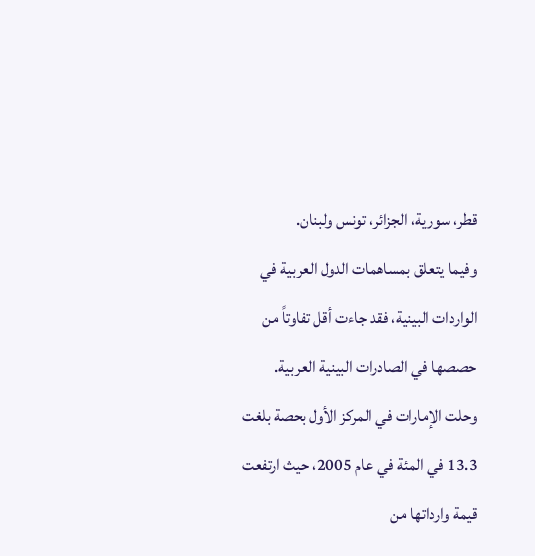قطر، سورية، الجزائر، تونس ولبنان.
وفيما يتعلق بمساهمات الدول العربية في الواردات البينية، فقد جاءت أقل تفاوتاً من حصصها في الصادرات البينية العربية.
وحلت الإمارات في المركز الأول بحصة بلغت 13.3 في المئة في عام 2005، حيث ارتفعت قيمة وارداتها من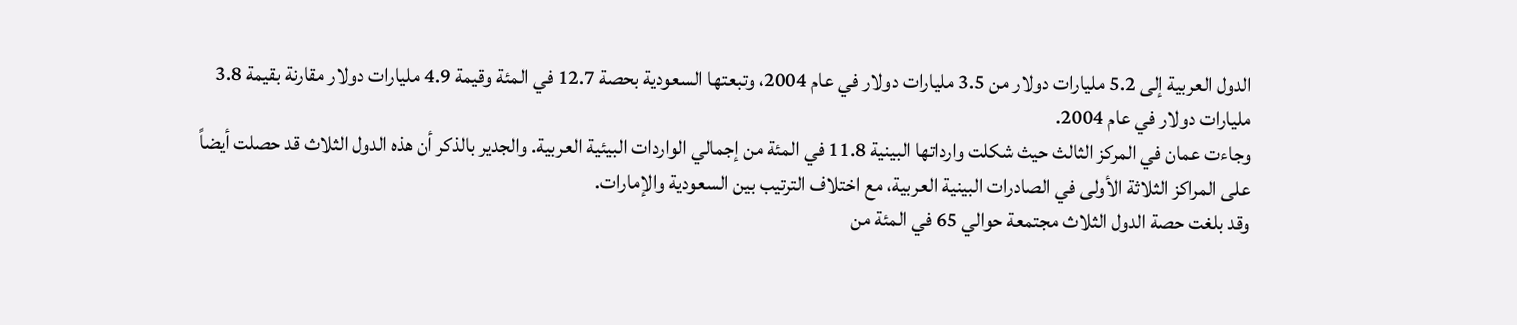الدول العربية إلى 5.2 مليارات دولار من 3.5 مليارات دولار في عام 2004، وتبعتها السعودية بحصة 12.7 في المئة وقيمة 4.9 مليارات دولار مقارنة بقيمة 3.8 مليارات دولار في عام 2004.
وجاءت عمان في المركز الثالث حيث شكلت وارداتها البينية 11.8 في المئة من إجمالي الواردات البيئية العربية. والجدير بالذكر أن هذه الدول الثلاث قد حصلت أيضاً على المراكز الثلاثة الأولى في الصادرات البينية العربية، مع اختلاف الترتيب بين السعودية والإمارات.
وقد بلغت حصة الدول الثلاث مجتمعة حوالي 65 في المئة من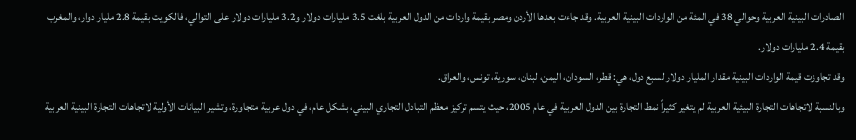الصادرات البينية العربية وحوالي 38 في المئة من الواردات البينية العربية. وقد جاءت بعدها الأردن ومصر بقيمة واردات من الدول العربية بلغت 3.5 مليارات دولار و3.2 مليارات دولار على التوالي، فالكويت بقيمة 2.8 مليار دوار، والمغرب بقيمة 2.4 مليارات دولار.
وقد تجاوزت قيمة الواردات البينية مقدار المليار دولار لسبع دول، هي: قطر، السودان، اليمن، لبنان، سورية، تونس، والعراق.
وبالنسبة لاتجاهات التجارة البيئية العربية لم يتغير كثيراً نمط التجارة بين الدول العربية في عام 2005، حيث يتسم تركيز معظم التبادل التجاري البيني، بشكل عام، في دول عربية متجاورة، وتشير البيانات الأولية لاتجاهات التجارة البينية العربية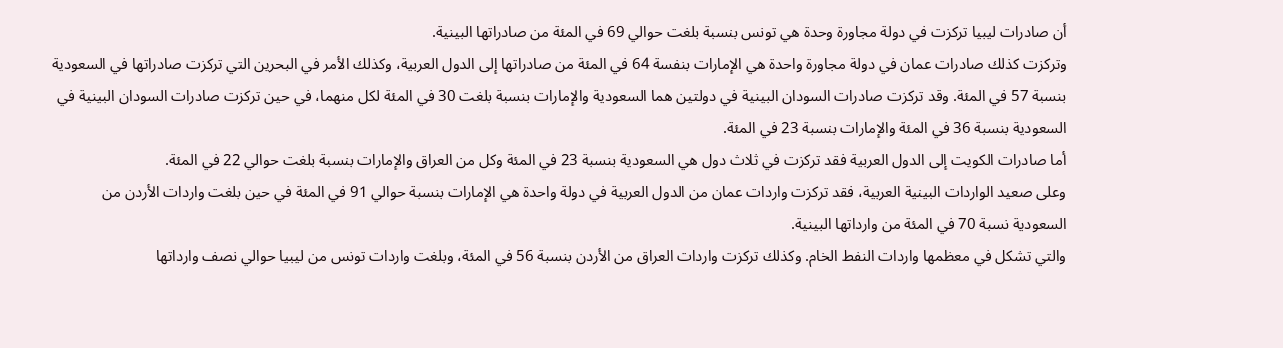أن صادرات ليبيا تركزت في دولة مجاورة وحدة هي تونس بنسبة بلغت حوالي 69 في المئة من صادراتها البينية.
وتركزت كذلك صادرات عمان في دولة مجاورة واحدة هي الإمارات بنفسة 64 في المئة من صادراتها إلى الدول العربية، وكذلك الأمر في البحرين التي تركزت صادراتها في السعودية بنسبة 57 في المئة. وقد تركزت صادرات السودان البينية في دولتين هما السعودية والإمارات بنسبة بلغت 30 في المئة لكل منهما، في حين تركزت صادرات السودان البينية في السعودية بنسبة 36 في المئة والإمارات بنسبة 23 في المئة.
أما صادرات الكويت إلى الدول العربية فقد تركزت في ثلاث دول هي السعودية بنسبة 23 في المئة وكل من العراق والإمارات بنسبة بلغت حوالي 22 في المئة.
وعلى صعيد الواردات البينية العربية، فقد تركزت واردات عمان من الدول العربية في دولة واحدة هي الإمارات بنسبة حوالي 91 في المئة في حين بلغت واردات الأردن من السعودية نسبة 70 في المئة من وارداتها البينية.
والتي تشكل في معظمها واردات النفط الخام. وكذلك تركزت واردات العراق من الأردن بنسبة 56 في المئة، وبلغت واردات تونس من ليبيا حوالي نصف وارداتها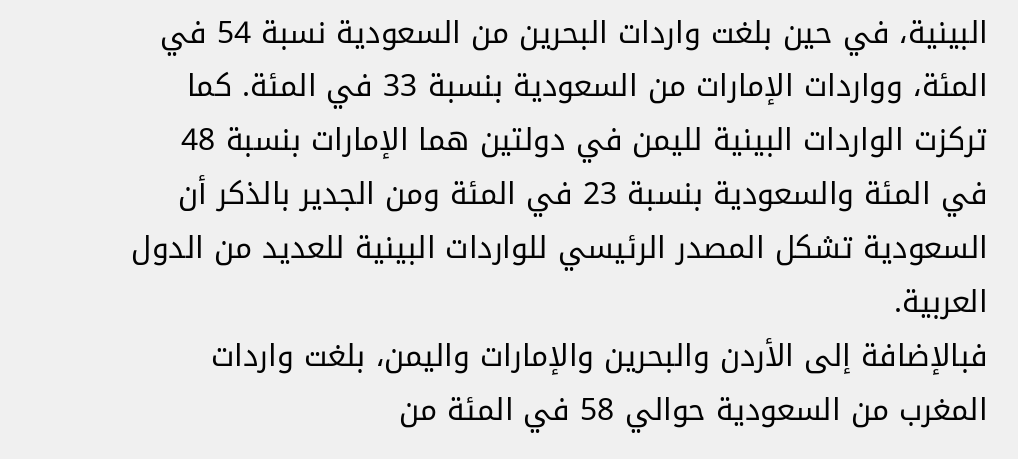البينية، في حين بلغت واردات البحرين من السعودية نسبة 54 في المئة، وواردات الإمارات من السعودية بنسبة 33 في المئة. كما تركزت الواردات البينية لليمن في دولتين هما الإمارات بنسبة 48 في المئة والسعودية بنسبة 23 في المئة ومن الجدير بالذكر أن السعودية تشكل المصدر الرئيسي للواردات البينية للعديد من الدول العربية.
فبالإضافة إلى الأردن والبحرين والإمارات واليمن، بلغت واردات المغرب من السعودية حوالي 58 في المئة من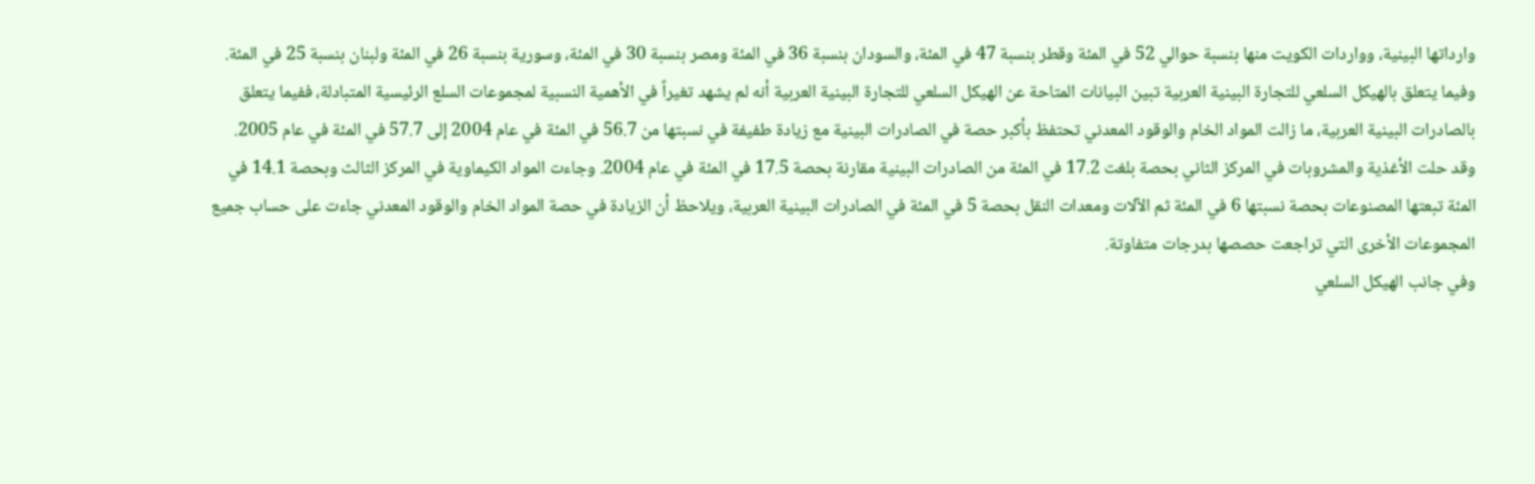وارداتها البينية، وواردات الكويت منها بنسبة حوالي 52 في المئة وقطر بنسبة 47 في المئة، والسودان بنسبة 36 في المئة ومصر بنسبة 30 في المئة، وسورية بنسبة 26 في المئة ولبنان بنسبة 25 في المئة.
وفيما يتعلق بالهيكل السلعي للتجارة البينية العربية تبين البيانات المتاحة عن الهيكل السلعي للتجارة البينية العربية أنه لم يشهد تغيراً في الأهمية النسبية لمجموعات السلع الرئيسية المتبادلة، ففيما يتعلق بالصادرات البينية العربية، ما زالت المواد الخام والوقود المعدني تحتفظ بأكبر حصة في الصادرات البينية مع زيادة طفيفة في نسبتها من 56.7 في المئة في عام 2004 إلى 57.7 في المئة في عام 2005.
وقد حلت الأغذية والمشروبات في المركز الثاني بحصة بلغت 17.2 في المئة من الصادرات البينية مقارنة بحصة 17.5 في المئة في عام 2004. وجاءت المواد الكيماوية في المركز الثالث وبحصة 14.1 في المئة تبعتها المصنوعات بحصة نسبتها 6 في المئة ثم الآلات ومعدات النقل بحصة 5 في المئة في الصادرات البينية العربية، ويلاحظ أن الزيادة في حصة المواد الخام والوقود المعدني جاءت على حساب جميع المجموعات الأخرى التي تراجعت حصصها بدرجات متفاوتة.
وفي جانب الهيكل السلعي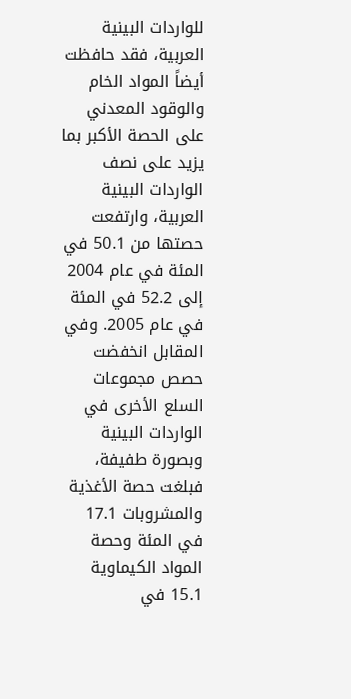للواردات البينية العربية، فقد حافظت أيضاً المواد الخام والوقود المعدني على الحصة الأكبر بما يزيد على نصف الواردات البينية العربية، وارتفعت حصتها من 50.1 في المئة في عام 2004 إلى 52.2 في المئة في عام 2005. وفي المقابل انخفضت حصص مجموعات السلع الأخرى في الواردات البينية وبصورة طفيفة، فبلغت حصة الأغذية والمشروبات 17.1 في المئة وحصة المواد الكيماوية 15.1 في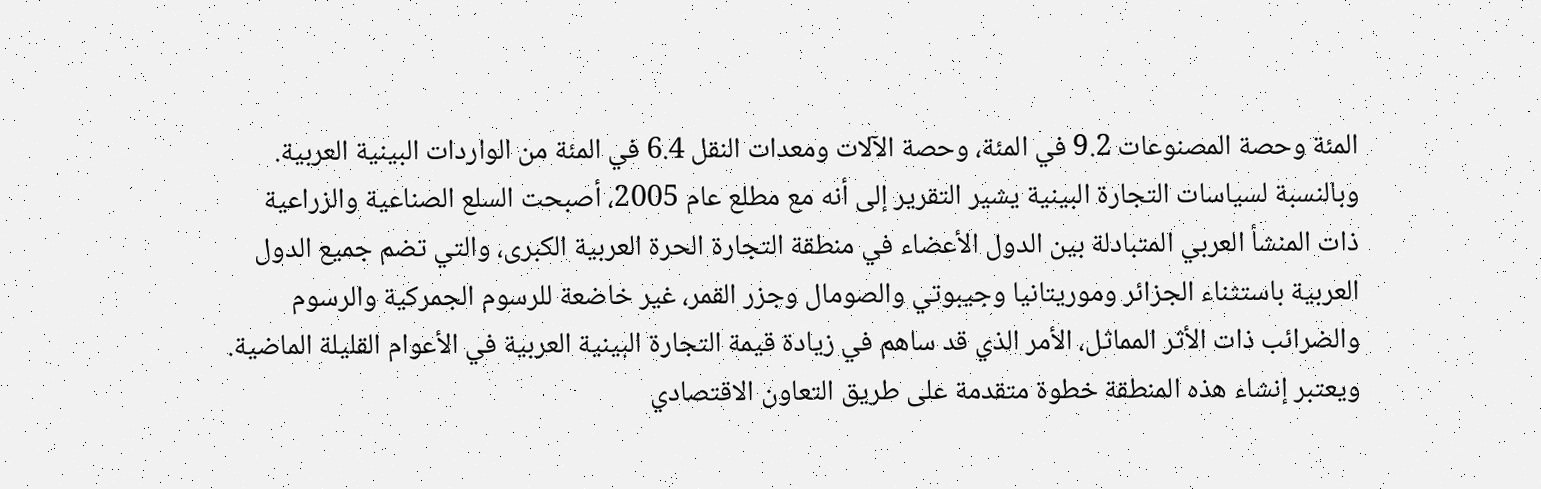المئة وحصة المصنوعات 9.2 في المئة، وحصة الآلات ومعدات النقل 6.4 في المئة من الواردات البينية العربية.
وبالنسبة لسياسات التجارة البينية يشير التقرير إلى أنه مع مطلع عام 2005، أصبحت السلع الصناعية والزراعية ذات المنشأ العربي المتبادلة بين الدول الأعضاء في منطقة التجارة الحرة العربية الكبرى، والتي تضم جميع الدول العربية باستثناء الجزائر وموريتانيا وجيبوتي والصومال وجزر القمر، غير خاضعة للرسوم الجمركية والرسوم والضرائب ذات الأثر المماثل، الأمر الذي قد ساهم في زيادة قيمة التجارة البينية العربية في الأعوام القليلة الماضية.
ويعتبر إنشاء هذه المنطقة خطوة متقدمة على طريق التعاون الاقتصادي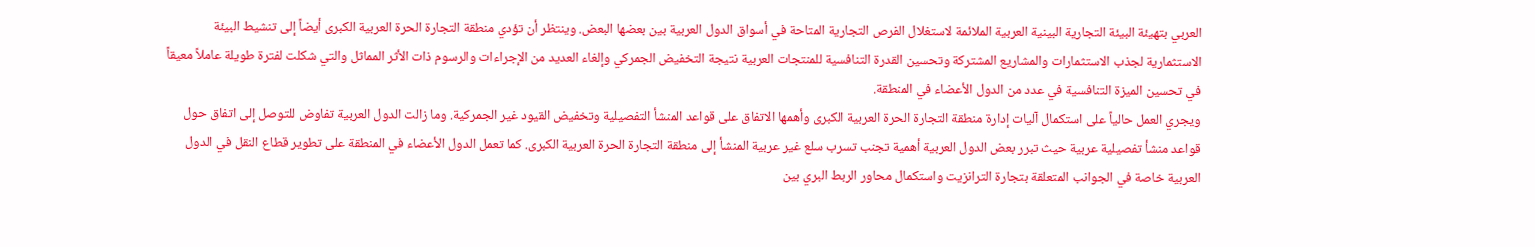العربي بتهيئة البيئة التجارية البينية العربية الملائمة لاستغلال الفرص التجارية المتاحة في أسواق الدول العربية بين بعضها البعض. وينتظر أن تؤدي منطقة التجارة الحرة العربية الكبرى أيضاً إلى تنشيط البيئة الاستثمارية لجذب الاستثمارات والمشاريع المشتركة وتحسين القدرة التنافسية للمنتجات العربية نتيجة التخفيض الجمركي وإلغاء العديد من الإجراءات والرسوم ذات الأثر المماثل والتي شكلت لفترة طويلة عاملاً معيقاً في تحسين الميزة التنافسية في عدد من الدول الأعضاء في المنطقة.
ويجري العمل حالياً على استكمال آليات إدارة منطقة التجارة الحرة العربية الكبرى وأهمها الاتفاق على قواعد المنشأ التفصيلية وتخفيض القيود غير الجمركية. وما زالت الدول العربية تفاوض للتوصل إلى اتفاق حول قواعد منشأ تفصيلية عربية حيث تبرر بعض الدول العربية أهمية تجنب تسرب سلع غير عربية المنشأ إلى منطقة التجارة الحرة العربية الكبرى. كما تعمل الدول الأعضاء في المنطقة على تطوير قطاع النقل في الدول العربية خاصة في الجوانب المتعلقة بتجارة الترانزيت واستكمال محاور الربط البري بين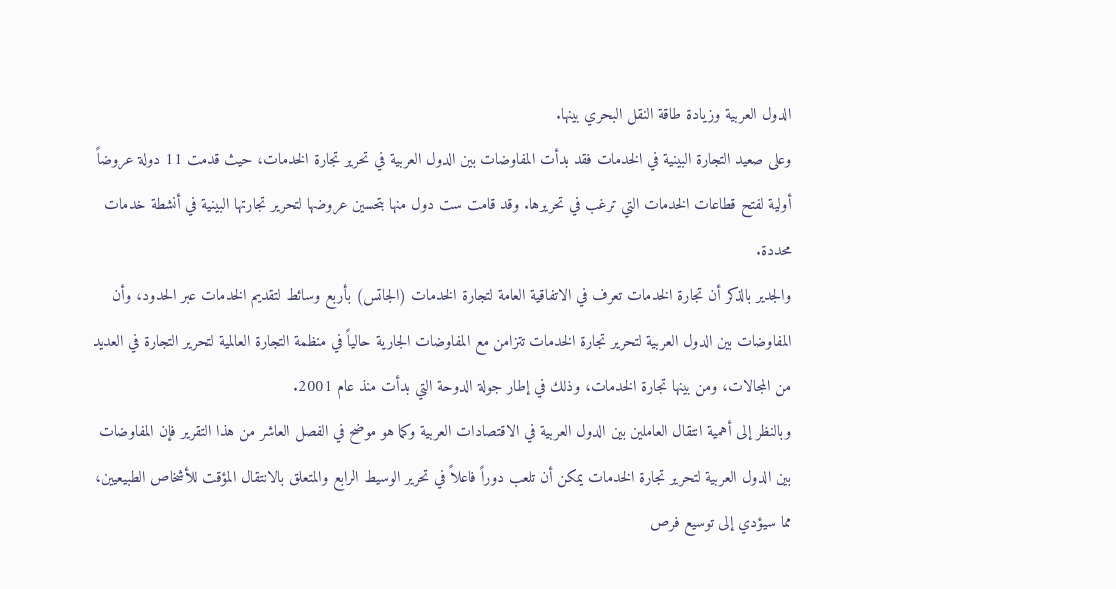الدول العربية وزيادة طاقة النقل البحري بينها.
وعلى صعيد التجارة البينية في الخدمات فقد بدأت المفاوضات بين الدول العربية في تحرير تجارة الخدمات، حيث قدمت 11 دولة عروضاً أولية لفتح قطاعات الخدمات التي ترغب في تحريرها. وقد قامت ست دول منها بتحسين عروضها لتحرير تجارتها البينية في أنشطة خدمات محددة.
والجدير بالذكر أن تجارة الخدمات تعرف في الاتفاقية العامة لتجارة الخدمات (الجاتس) بأربع وسائط لتقديم الخدمات عبر الحدود، وأن المفاوضات بين الدول العربية لتحرير تجارة الخدمات تتزامن مع المفاوضات الجارية حالياً في منظمة التجارة العالمية لتحرير التجارة في العديد من المجالات، ومن بينها تجارة الخدمات، وذلك في إطار جولة الدوحة التي بدأت منذ عام 2001.
وبالنظر إلى أهمية انتقال العاملين بين الدول العربية في الاقتصادات العربية وكما هو موضح في الفصل العاشر من هذا التقرير فإن المفاوضات بين الدول العربية لتحرير تجارة الخدمات يمكن أن تلعب دوراً فاعلاً في تحرير الوسيط الرابع والمتعلق بالانتقال المؤقت للأشخاص الطبيعيين، مما سيؤدي إلى توسيع فرص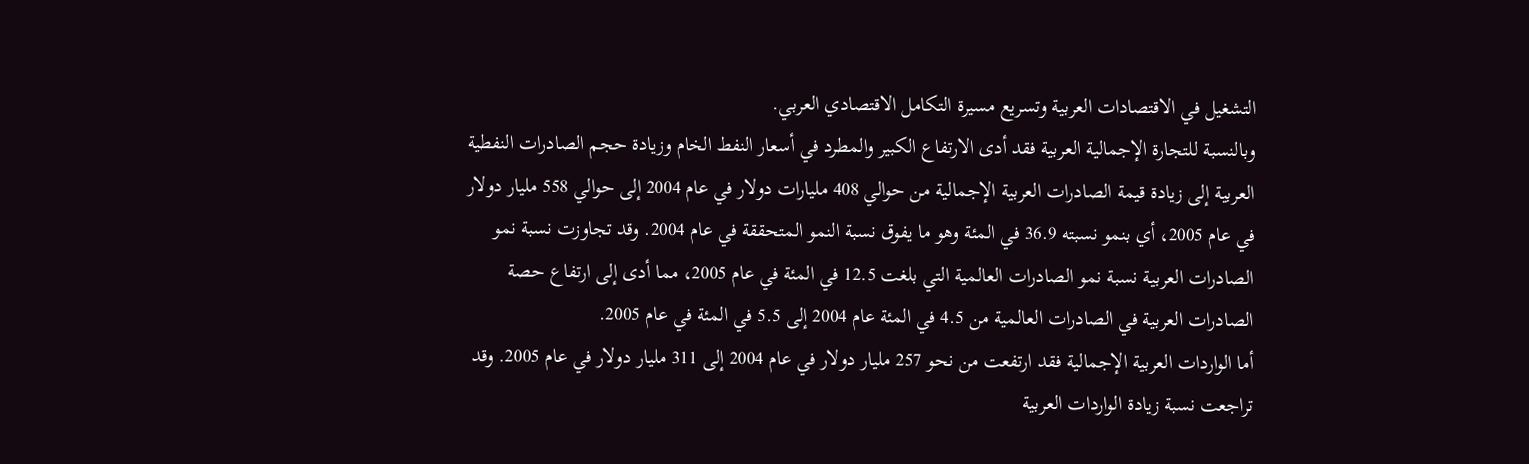التشغيل في الاقتصادات العربية وتسريع مسيرة التكامل الاقتصادي العربي.
وبالنسبة للتجارة الإجمالية العربية فقد أدى الارتفاع الكبير والمطرد في أسعار النفط الخام وزيادة حجم الصادرات النفطية العربية إلى زيادة قيمة الصادرات العربية الإجمالية من حوالي 408 مليارات دولار في عام 2004 إلى حوالي 558 مليار دولار في عام 2005، أي بنمو نسبته 36.9 في المئة وهو ما يفوق نسبة النمو المتحققة في عام 2004. وقد تجاوزت نسبة نمو الصادرات العربية نسبة نمو الصادرات العالمية التي بلغت 12.5 في المئة في عام 2005، مما أدى إلى ارتفاع حصة الصادرات العربية في الصادرات العالمية من 4.5 في المئة عام 2004 إلى 5.5 في المئة في عام 2005.
أما الواردات العربية الإجمالية فقد ارتفعت من نحو 257 مليار دولار في عام 2004 إلى 311 مليار دولار في عام 2005. وقد تراجعت نسبة زيادة الواردات العربية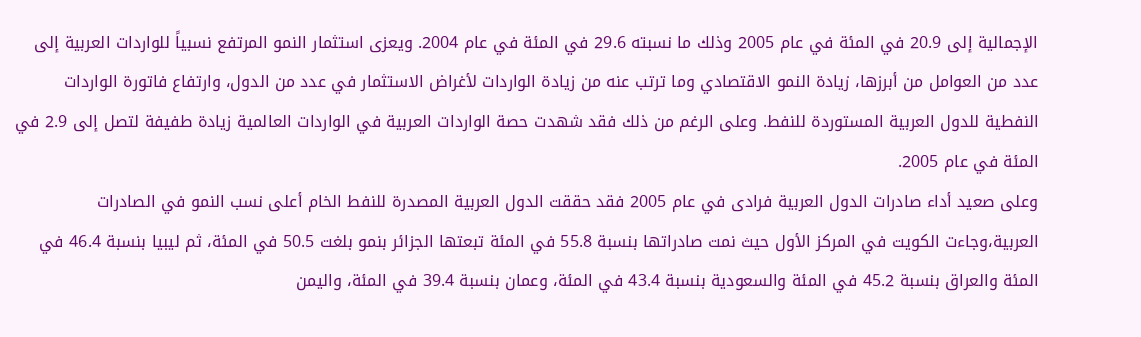الإجمالية إلى 20.9 في المئة في عام 2005 وذلك ما نسبته 29.6 في المئة في عام 2004. ويعزى استثمار النمو المرتفع نسبياً للواردات العربية إلى عدد من العوامل من أبرزها، زيادة النمو الاقتصادي وما ترتب عنه من زيادة الواردات لأغراض الاستثمار في عدد من الدول، وارتفاع فاتورة الواردات النفطية للدول العربية المستوردة للنفط. وعلى الرغم من ذلك فقد شهدت حصة الواردات العربية في الواردات العالمية زيادة طفيفة لتصل إلى 2.9 في المئة في عام 2005.
وعلى صعيد أداء صادرات الدول العربية فرادى في عام 2005 فقد حققت الدول العربية المصدرة للنفط الخام أعلى نسب النمو في الصادرات العربية،وجاءت الكويت في المركز الأول حيث نمت صادراتها بنسبة 55.8 في المئة تبعتها الجزائر بنمو بلغت 50.5 في المئة، ثم ليبيا بنسبة 46.4 في المئة والعراق بنسبة 45.2 في المئة والسعودية بنسبة 43.4 في المئة، وعمان بنسبة 39.4 في المئة، واليمن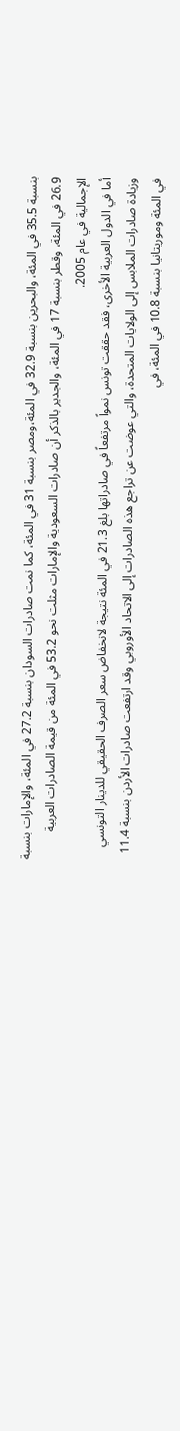بنسبة 35.5 في المئة، والبحرين بنسبة 32.9 في المئة،ومصر بنسبة 31 في المئة، كما نمت صادرات السودان بنسبة 27.2 في المئة، والإمارات بنسبة 26.9 في المئة، وقطر بنسبة 17 في المئة، والجدير بالذكر أن صادرات السعودية والإمارات مثلت نحو 53.2 في المئة من قيمة الصادرات العربية الإجمالية في عام 2005.
أما في الدول العربية الأخرى، فقد حققت تونس نمواً مرتفعاً في صادراتها بلغ 21.3 في المئة نتيجة لانخفاض سعر الصرف الحقيقي للدينار التونسي وزيادة صادرات الملابس إلى الولايات المتحدة، والتي عوضت عن تراجع هذه الصادرات إلى الاتحاد الأوروبي وقد ارتفعت صادرات الأردن بنسبة 11.4 في المئة وموريتانيا بنسبة 10.8 في المئة، في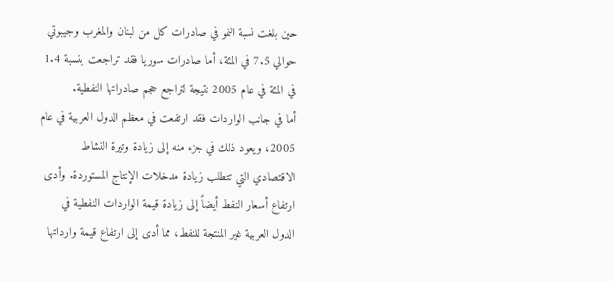حين بلغت نسبة النمو في صادرات كل من لبنان والمغرب وجيبوتي حوالي 7.5 في المئة، أما صادرات سوريا فقد تراجعت بنسبة 1.4 في المئة في عام 2005 نتيجة لتراجع حجم صادراتها النفطية.
أما في جانب الواردات فقد ارتفعت في معظم الدول العربية في عام 2005، ويعود ذلك في جزء منه إلى زيادة وتيرة النشاط الاقتصادي التي تتطلب زيادة مدخلات الإنتاج المستوردة. وأدى ارتفاع أسعار النفط أيضاً إلى زيادة قيمة الواردات النفطية في الدول العربية غير المنتجة للنفط، مما أدى إلى ارتفاع قيمة وارداتها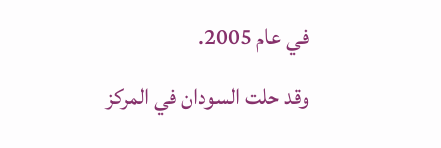في عام 2005.
وقد حلت السودان في المركز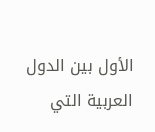الأول بين الدول العربية التي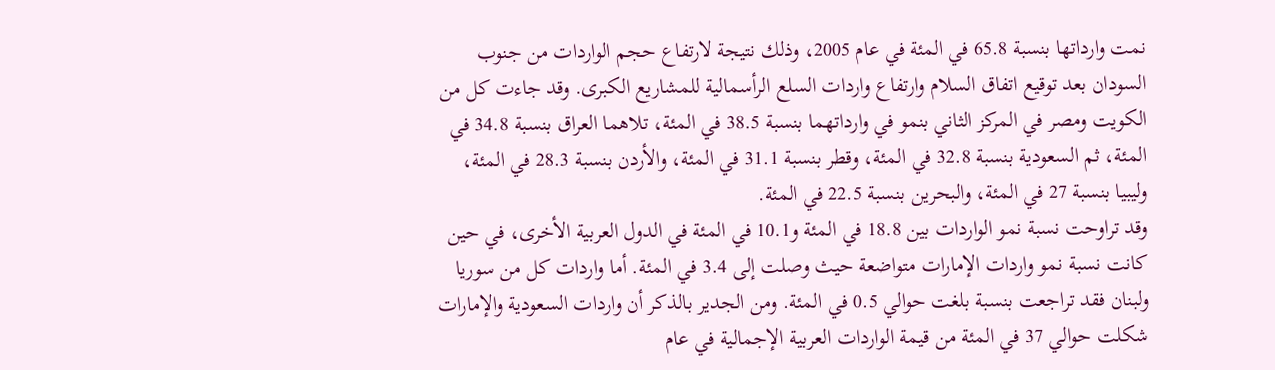نمت وارداتها بنسبة 65.8 في المئة في عام 2005، وذلك نتيجة لارتفاع حجم الواردات من جنوب السودان بعد توقيع اتفاق السلام وارتفاع واردات السلع الرأسمالية للمشاريع الكبرى. وقد جاءت كل من الكويت ومصر في المركز الثاني بنمو في وارداتهما بنسبة 38.5 في المئة، تلاهما العراق بنسبة 34.8 في المئة، ثم السعودية بنسبة 32.8 في المئة، وقطر بنسبة 31.1 في المئة، والأردن بنسبة 28.3 في المئة، وليبيا بنسبة 27 في المئة، والبحرين بنسبة 22.5 في المئة.
وقد تراوحت نسبة نمو الواردات بين 18.8 في المئة و10.1 في المئة في الدول العربية الأخرى، في حين كانت نسبة نمو واردات الإمارات متواضعة حيث وصلت إلى 3.4 في المئة. أما واردات كل من سوريا ولبنان فقد تراجعت بنسبة بلغت حوالي 0.5 في المئة. ومن الجدير بالذكر أن واردات السعودية والإمارات شكلت حوالي 37 في المئة من قيمة الواردات العربية الإجمالية في عام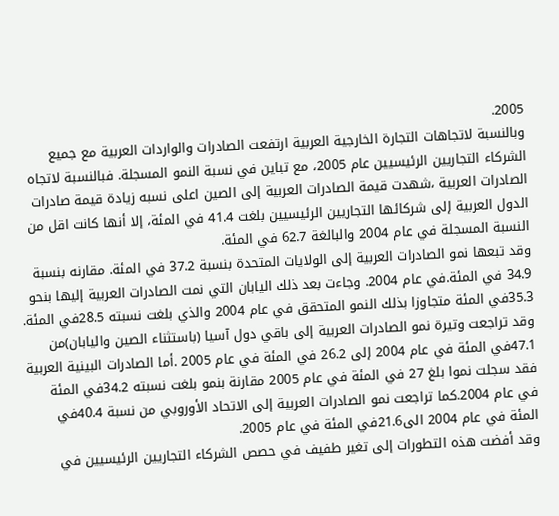2005.
وبالنسبة لاتجاهات التجارة الخارجية العربية ارتفعت الصادرات والواردات العربية مع جميع الشركاء التجاريين الرئيسيين عام 2005، مع تباين في نسبة النمو المسجلة. فبالنسبة لاتجاه الصادرات العربية ،شهدت قيمة الصادرات العربية إلى الصين اعلى نسبه زيادة قيمة صادرات الدول العربية إلى شركائها التجاريين الرئيسيين بلغت 41.4 في المئة، إلا أنها كانت اقل من النسبة المسجلة في عام 2004 والبالغة 62.7 في المئة.
وقد تبعها نمو الصادرات العربية إلى الولايات المتحدة بنسبة 37.2 في المئة. مقارنه بنسبة 34.9 في المئة.في عام 2004. وجاءت بعد ذلك اليابان التي نمت الصادرات العربية إليها بنحو 35.3في المئة متجاوزا بذلك النمو المتحقق في عام 2004 والذي بلغت نسبته 28.5في المئة.
وقد تراجعت وتيرة نمو الصادرات العربية إلى باقي دول آسيا (باستثناء الصين واليابان)من 47.1في المئة في عام 2004 إلى 26.2 في المئة في عام 2005 .أما الصادرات البينية العربية فقد سجلت نموا بلغ 27 في المئة في عام 2005 مقارنة بنمو بلغت نسبته 34.2في المئة في عام 2004.كما تراجعت نمو الصادرات العربية إلى الاتحاد الأوروبي من نسبة 40.4في المئة في عام 2004 الى21.6في المئة في عام 2005.
وقد أفضت هذه التطورات إلى تغير طفيف في حصص الشركاء التجاريين الرئيسيين في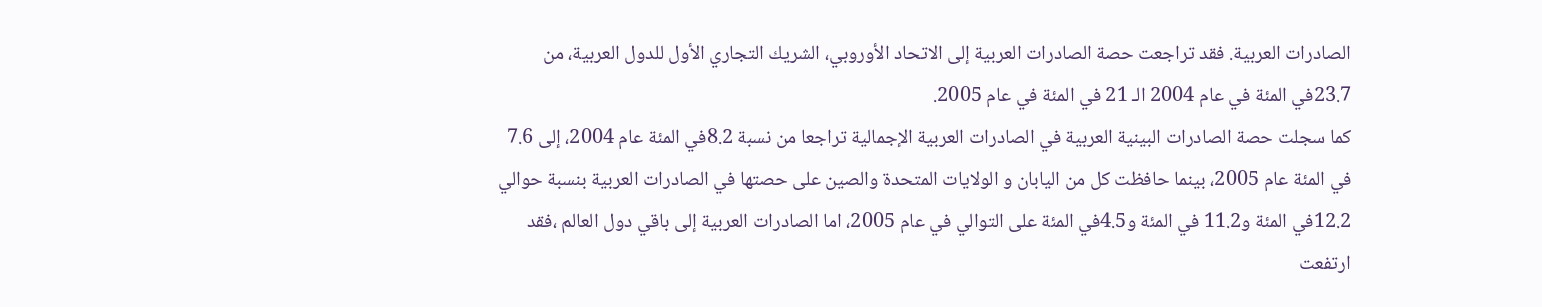الصادرات العربية. فقد تراجعت حصة الصادرات العربية إلى الاتحاد الأوروبي، الشريك التجاري الأول للدول العربية، من 23.7في المئة في عام 2004 الـ 21 في المئة في عام 2005.
كما سجلت حصة الصادرات البينية العربية في الصادرات العربية الإجمالية تراجعا من نسبة 8.2في المئة عام 2004، إلى 7.6 في المئة عام 2005، بينما حافظت كل من اليابان و الولايات المتحدة والصين على حصتها في الصادرات العربية بنسبة حوالي 12.2في المئة و11.2 في المئة و4.5في المئة على التوالي في عام 2005، اما الصادرات العربية إلى باقي دول العالم ،فقد ارتفعت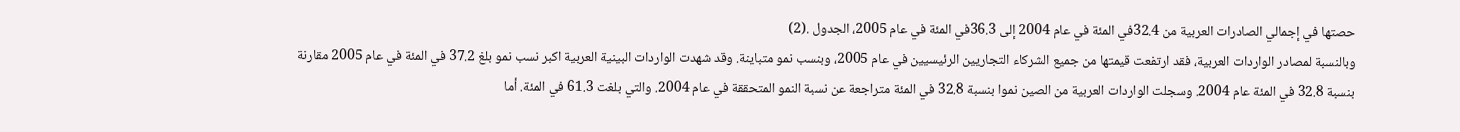حصتها في إجمالي الصادرات العربية من 32.4في المئة في عام 2004 إلى 36.3في المئة في عام 2005، الجدول .(2)
وبالنسبة لمصادر الواردات العربية، فقد ارتفعت قيمتها من جميع الشركاء التجاريين الرئيسيين في عام 2005، وبنسب نمو متباينة. وقد شهدت الواردات البينية العربية اكبر نسب نمو بلغ 37.2 في المئة في عام 2005 مقارنة بنسبة 32.8 في المئة عام 2004. وسجلت الواردات العربية من الصين نموا بنسبة 32.8 في المئة متراجعة عن نسبة النمو المتحققة في عام 2004. والتي بلغت 61.3 في المئة. أما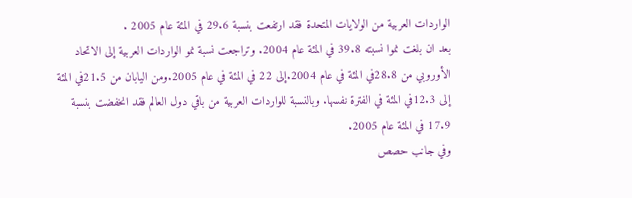الواردات العربية من الولايات المتحدة فقد ارتفعت بنسبة 29.6 في المئة عام 2005 .
بعد ان بلغت نموا نسبته 39.8 في المئة عام 2004. وتراجعت نسبة نمو الواردات العربية إلى الاتحاد الأوروبي من 28.8في المئة في عام 2004.إلى 22 في المئة في عام 2005.ومن اليابان من 21.5في المئة إلى 12.3في المئة في الفترة نفسها. وبالنسبة للواردات العربية من باقي دول العالم فقد انخفضت بنسبة 17.9 في المئة عام 2005.
وفي جانب حصص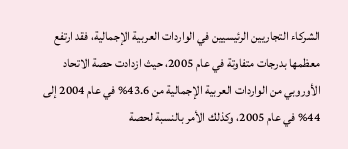الشركاء التجاريين الرئيسيين في الواردات العربية الإجمالية، فقد ارتفع معظمها بدرجات متفاوتة في عام 2005، حيث ازدادت حصة الاتحاد الأوروبي من الواردات العربية الإجمالية من 43.6% في عام 2004 إلى 44% في عام 2005، وكذلك الأمر بالنسبة لحصة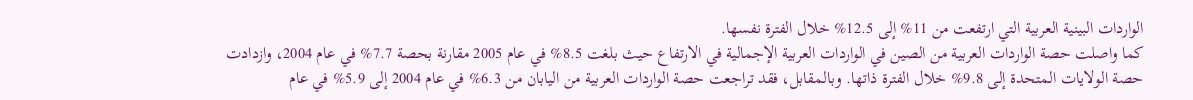الواردات البينية العربية التي ارتفعت من 11% إلى 12.5% خلال الفترة نفسها.
كما واصلت حصة الواردات العربية من الصين في الواردات العربية الإجمالية في الارتفاع حيث بلغت 8.5% في عام 2005 مقارنة بحصة 7.7% في عام 2004، وازدادت حصة الولايات المتحدة إلى 9.8% خلال الفترة ذاتها. وبالمقابل، فقد تراجعت حصة الواردات العربية من اليابان من 6.3% في عام 2004 إلى 5.9% في عام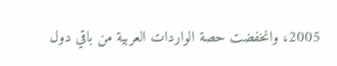2005، وانخفضت حصة الواردات العربية من باقي دول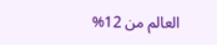العالم من 12%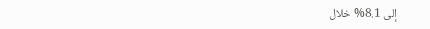إلى 8.1% خلال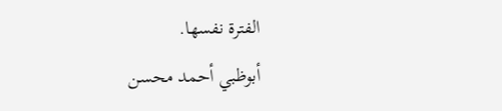الفترة نفسها.
أبوظبي أحمد محسن